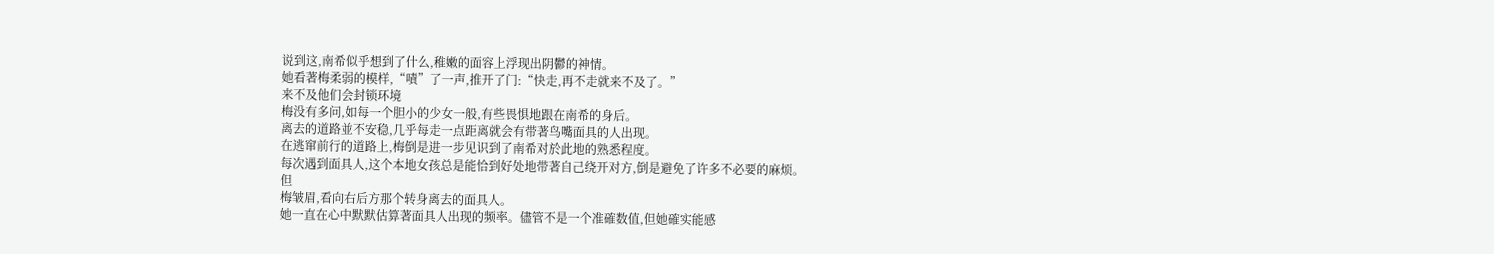说到这,南希似乎想到了什么,稚嫩的面容上浮现出阴鬱的神情。
她看著梅柔弱的模样,“嘖”了一声,推开了门:“快走,再不走就来不及了。”
来不及他们会封锁环境
梅没有多问,如每一个胆小的少女一般,有些畏惧地跟在南希的身后。
离去的道路並不安稳,几乎每走一点距离就会有带著鸟嘴面具的人出现。
在逃窜前行的道路上,梅倒是进一步见识到了南希对於此地的熟悉程度。
每次遇到面具人,这个本地女孩总是能恰到好处地带著自己绕开对方,倒是避免了许多不必要的麻烦。
但
梅皱眉,看向右后方那个转身离去的面具人。
她一直在心中默默估算著面具人出现的频率。儘管不是一个准確数值,但她確实能感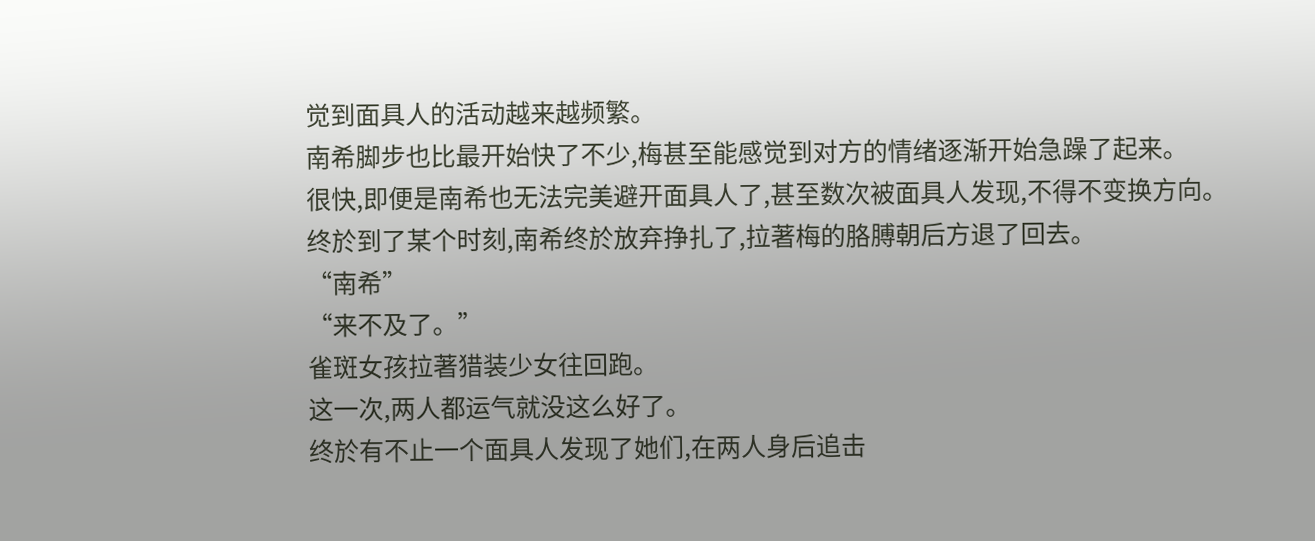觉到面具人的活动越来越频繁。
南希脚步也比最开始快了不少,梅甚至能感觉到对方的情绪逐渐开始急躁了起来。
很快,即便是南希也无法完美避开面具人了,甚至数次被面具人发现,不得不变换方向。
终於到了某个时刻,南希终於放弃挣扎了,拉著梅的胳膊朝后方退了回去。
“南希”
“来不及了。”
雀斑女孩拉著猎装少女往回跑。
这一次,两人都运气就没这么好了。
终於有不止一个面具人发现了她们,在两人身后追击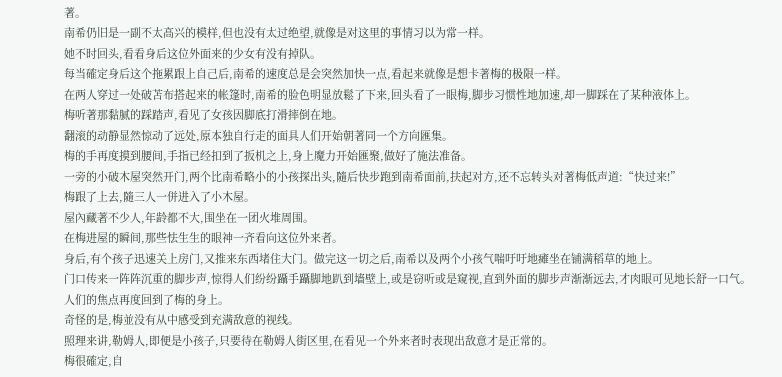著。
南希仍旧是一副不太高兴的模样,但也没有太过绝望,就像是对这里的事情习以为常一样。
她不时回头,看看身后这位外面来的少女有没有掉队。
每当確定身后这个拖累跟上自己后,南希的速度总是会突然加快一点,看起来就像是想卡著梅的极限一样。
在两人穿过一处破苫布搭起来的帐篷时,南希的脸色明显放鬆了下来,回头看了一眼梅,脚步习惯性地加速,却一脚踩在了某种液体上。
梅听著那黏腻的踩踏声,看见了女孩因脚底打滑摔倒在地。
翻滚的动静显然惊动了远处,原本独自行走的面具人们开始朝著同一个方向匯集。
梅的手再度摸到腰间,手指已经扣到了扳机之上,身上魔力开始匯聚,做好了施法准备。
一旁的小破木屋突然开门,两个比南希略小的小孩探出头,隨后快步跑到南希面前,扶起对方,还不忘转头对著梅低声道:“快过来!”
梅跟了上去,隨三人一併进入了小木屋。
屋內藏著不少人,年龄都不大,围坐在一团火堆周围。
在梅进屋的瞬间,那些怯生生的眼神一齐看向这位外来者。
身后,有个孩子迅速关上房门,又推来东西堵住大门。做完这一切之后,南希以及两个小孩气喘吁吁地瘫坐在铺满稻草的地上。
门口传来一阵阵沉重的脚步声,惊得人们纷纷躡手躡脚地趴到墙壁上,或是窃听或是窥视,直到外面的脚步声渐渐远去,才肉眼可见地长舒一口气。
人们的焦点再度回到了梅的身上。
奇怪的是,梅並没有从中感受到充满敌意的视线。
照理来讲,勒姆人,即便是小孩子,只要待在勒姆人街区里,在看见一个外来者时表现出敌意才是正常的。
梅很確定,自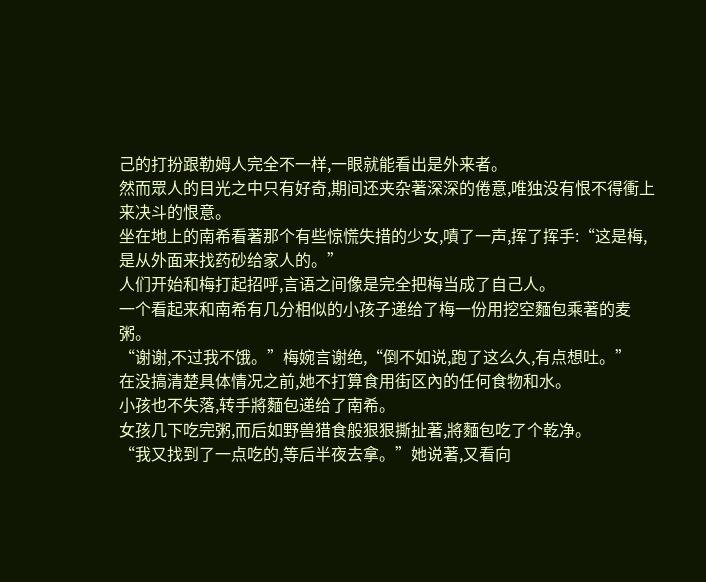己的打扮跟勒姆人完全不一样,一眼就能看出是外来者。
然而眾人的目光之中只有好奇,期间还夹杂著深深的倦意,唯独没有恨不得衝上来决斗的恨意。
坐在地上的南希看著那个有些惊慌失措的少女,嘖了一声,挥了挥手:“这是梅,是从外面来找药砂给家人的。”
人们开始和梅打起招呼,言语之间像是完全把梅当成了自己人。
一个看起来和南希有几分相似的小孩子递给了梅一份用挖空麵包乘著的麦粥。
“谢谢,不过我不饿。”梅婉言谢绝,“倒不如说,跑了这么久,有点想吐。”
在没搞清楚具体情况之前,她不打算食用街区內的任何食物和水。
小孩也不失落,转手將麵包递给了南希。
女孩几下吃完粥,而后如野兽猎食般狠狠撕扯著,將麵包吃了个乾净。
“我又找到了一点吃的,等后半夜去拿。”她说著,又看向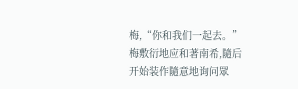梅,“你和我们一起去。”
梅敷衍地应和著南希,隨后开始装作隨意地询问眾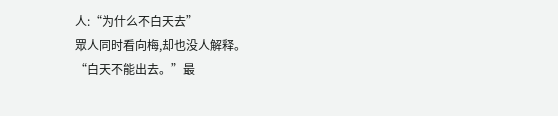人:“为什么不白天去”
眾人同时看向梅,却也没人解释。
“白天不能出去。”最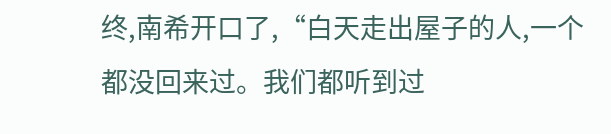终,南希开口了,“白天走出屋子的人,一个都没回来过。我们都听到过